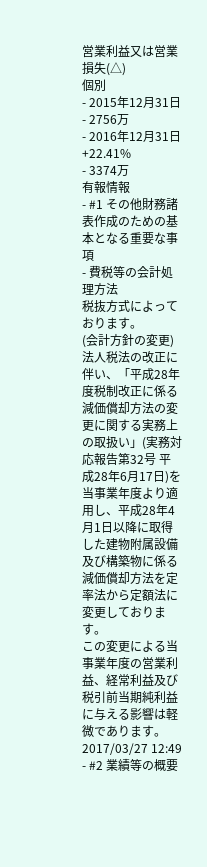営業利益又は営業損失(△)
個別
- 2015年12月31日
- 2756万
- 2016年12月31日 +22.41%
- 3374万
有報情報
- #1 その他財務諸表作成のための基本となる重要な事項
- 費税等の会計処理方法
税抜方式によっております。
(会計方針の変更)
法人税法の改正に伴い、「平成28年度税制改正に係る減価償却方法の変更に関する実務上の取扱い」(実務対応報告第32号 平成28年6月17日)を当事業年度より適用し、平成28年4月1日以降に取得した建物附属設備及び構築物に係る減価償却方法を定率法から定額法に変更しております。
この変更による当事業年度の営業利益、経常利益及び税引前当期純利益に与える影響は軽微であります。2017/03/27 12:49 - #2 業績等の概要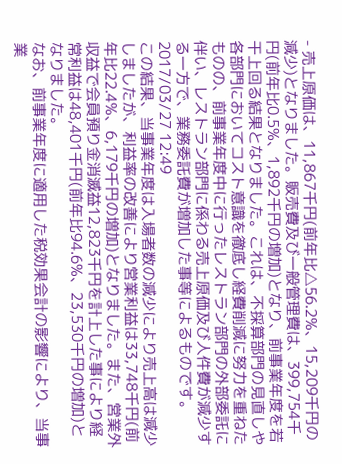- 売上原価は、11,867千円(前年比△56.2%、15,209千円の減少)となりました。販売費及び一般管理費は、399,754千円(前年比0.5%、1,892千円の増加)となり、前事業年度を若干上回る結果となりました。これは、不採算部門の見直しや各部門においてコスト意識を徹底し経費削減に努力を重ねたものの、前事業年度中に行ったレストラン部門の外部委託に伴い、レストラン部門に係わる売上原価及び人件費が減少する一方で、業務委託費が増加した事等によるものです。2017/03/27 12:49
この結果、当事業年度は入場者数の減少により売上高は減少しましたが、利益率の改善により営業利益は33,748千円(前年比22.4%、6,179千円の増加)となりました。また、営業外収益で会員預り金消滅益12,823千円を計上した事により経常利益は48,401千円(前年比94.6%、23,530千円の増加)となりました。
なお、前事業年度に適用した税効果会計の影響により、当事業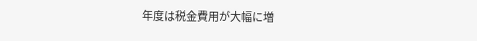年度は税金費用が大幅に増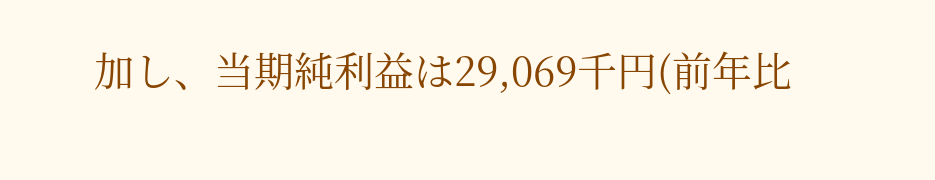加し、当期純利益は29,069千円(前年比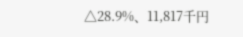△28.9%、11,817千円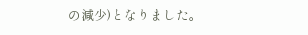の減少)となりました。